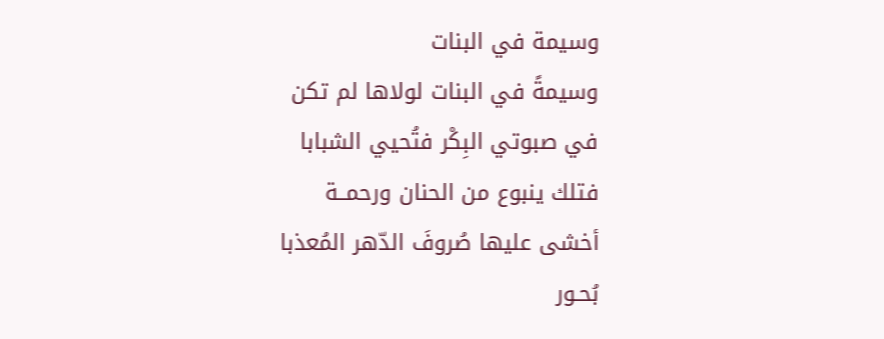وسيمة في البنات
وسيمةً في البنات لولاها لم تكن
في صبوتي البِكْر فتُحيي الشبابا
فتلك ينبوع من الحنان ورحمــة
أخشى عليها صُروفَ الدّهر المُعذبا
بُحـور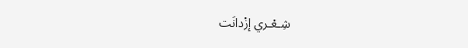شِـعْـري إزْدانَت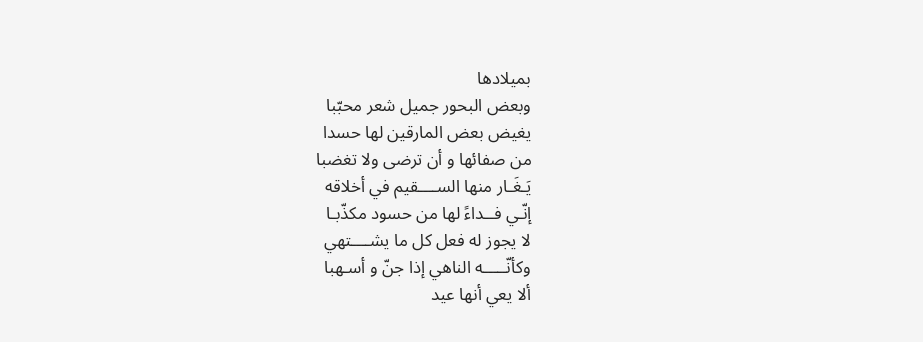بميلادها
وبعض البحور جميل شعر محبّبا
يغيض بعض المارقين لها حسدا
من صفائها و أن ترضى ولا تغضبا
يَـغَـار منها الســــقيم في أخلاقه
إنّـي فــداءً لها من حسود مكذّبـا
لا يجوز له فعل كل ما يشــــتهي
وكأنّـــــه الناهي إذا جنّ و أسـهبا
ألا يعي أنها عيد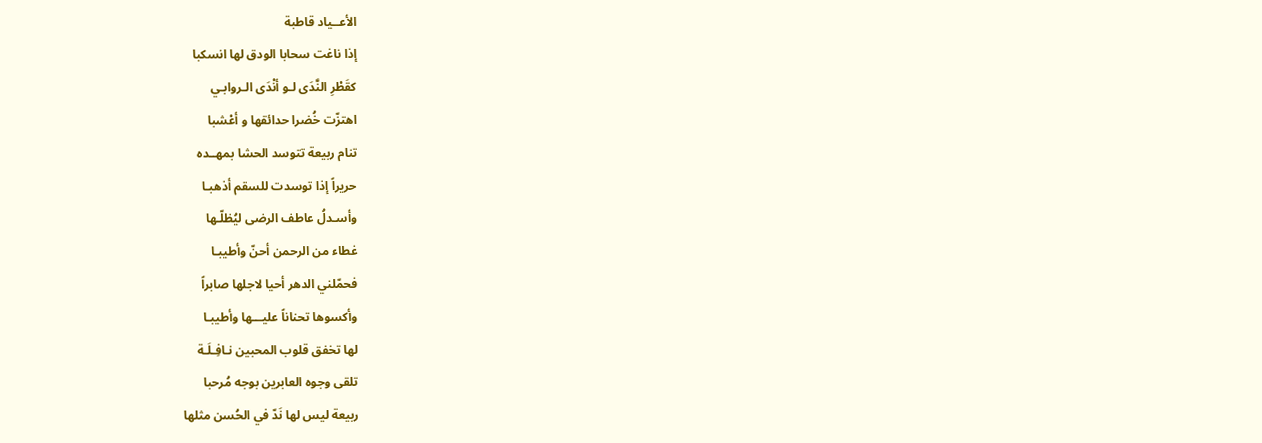الأعــياد قاطبة
إذا ناغت سحابا الودق لها انسكبا
كقَطْرِ النَّدَى لـو أنْدَى الـروابـي
اهتزّت خُضرا حدائقها و أعْشبا
تنام ربيعة تتوسد الحشا بمهــده
حريراً إذا توسدت للسقم أذهبـا
وأسـدلُ عاطف الرضى ليُظلّـها
غطاء من الرحمن أحنّ وأطيبـا
فحمّلني الدهر أحيا لاجلها صابراً
وأكسوها تحناناً عليـــها وأطيبـا
لها تخفق قلوب المحبين نـافِـلَـة
تلقى وجوه العابرين بوجه مُرحبا
ربيعة ليس لها نَدّ في الحُسن مثلها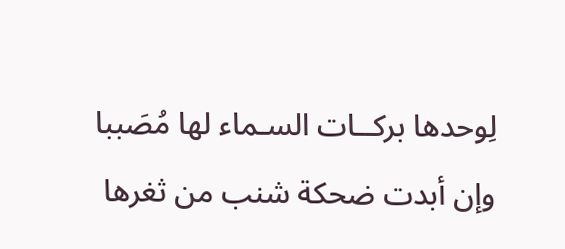لِوحدها بركــات السـماء لها مُصَببا
وإن أبدت ضحكة شنب من ثغرها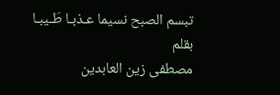تبسم الصبح نسيما عـذبـا طَـيبـا
بقلم
مصطفى زين العابدين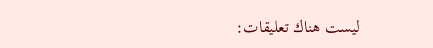ليست هناك تعليقات: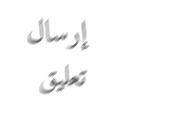إرسال تعليق